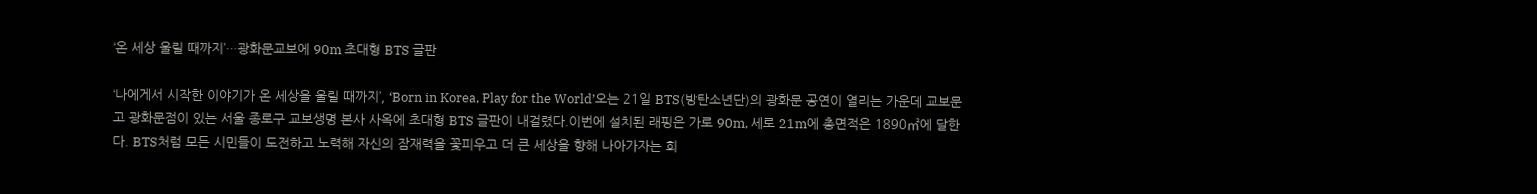‘온 세상 울릴 때까지’…광화문교보에 90m 초대형 BTS 글판

‘나에게서 시작한 이야기가 온 세상을 울릴 때까지’, ‘Born in Korea, Play for the World’오는 21일 BTS(방탄소년단)의 광화문 공연이 열리는 가운데 교보문고 광화문점이 있는 서울 종로구 교보생명 본사 사옥에 초대형 BTS 글판이 내걸렸다.이번에 설치된 래핑은 가로 90m, 세로 21m에 총면적은 1890㎡에 달한다. BTS처럼 모든 시민들이 도전하고 노력해 자신의 잠재력을 꽃피우고 더 큰 세상을 향해 나아가자는 희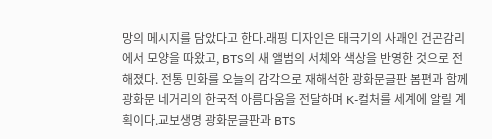망의 메시지를 담았다고 한다.래핑 디자인은 태극기의 사괘인 건곤감리에서 모양을 따왔고, BTS의 새 앨범의 서체와 색상을 반영한 것으로 전해졌다. 전통 민화를 오늘의 감각으로 재해석한 광화문글판 봄편과 함께 광화문 네거리의 한국적 아름다움을 전달하며 K-컬처를 세계에 알릴 계획이다.교보생명 광화문글판과 BTS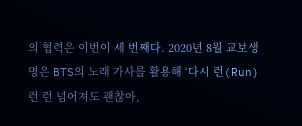의 협력은 이번이 세 번째다. 2020년 8월 교보생명은 BTS의 노래 가사를 활용해 ‘다시 런(Run) 런 런 넘어져도 괜찮아,